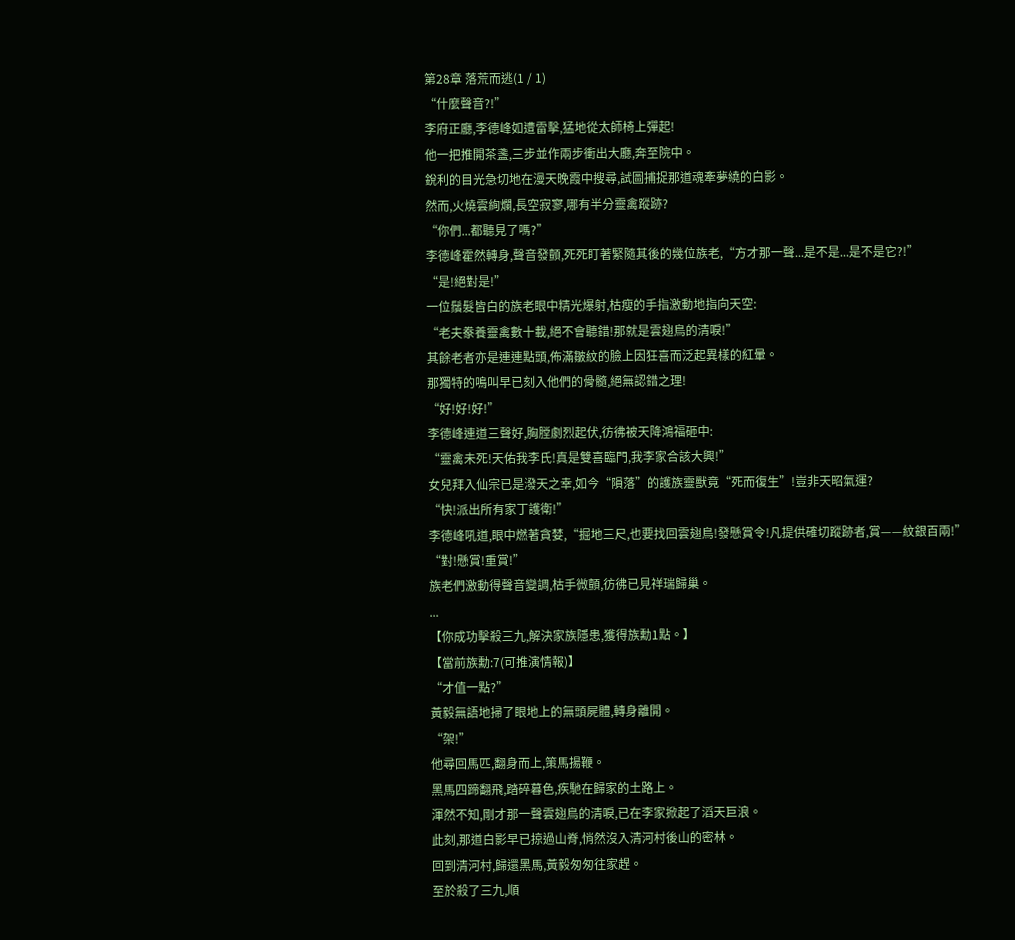第28章 落荒而逃(1 / 1)
“什麼聲音?!”
李府正廳,李德峰如遭雷擊,猛地從太師椅上彈起!
他一把推開茶盞,三步並作兩步衝出大廳,奔至院中。
銳利的目光急切地在漫天晚霞中搜尋,試圖捕捉那道魂牽夢繞的白影。
然而,火燒雲絢爛,長空寂寥,哪有半分靈禽蹤跡?
“你們...都聽見了嗎?”
李德峰霍然轉身,聲音發顫,死死盯著緊隨其後的幾位族老,“方才那一聲...是不是...是不是它?!”
“是!絕對是!”
一位鬚髮皆白的族老眼中精光爆射,枯瘦的手指激動地指向天空:
“老夫豢養靈禽數十載,絕不會聽錯!那就是雲翅鳥的清唳!”
其餘老者亦是連連點頭,佈滿皺紋的臉上因狂喜而泛起異樣的紅暈。
那獨特的鳴叫早已刻入他們的骨髓,絕無認錯之理!
“好!好!好!”
李德峰連道三聲好,胸膛劇烈起伏,彷彿被天降鴻福砸中:
“靈禽未死!天佑我李氏!真是雙喜臨門,我李家合該大興!”
女兒拜入仙宗已是潑天之幸,如今“隕落”的護族靈獸竟“死而復生”!豈非天昭氣運?
“快!派出所有家丁護衛!”
李德峰吼道,眼中燃著貪婪,“掘地三尺,也要找回雲翅鳥!發懸賞令!凡提供確切蹤跡者,賞——紋銀百兩!”
“對!懸賞!重賞!”
族老們激動得聲音變調,枯手微顫,彷彿已見祥瑞歸巢。
...
【你成功擊殺三九,解決家族隱患,獲得族勳1點。】
【當前族勳:7(可推演情報)】
“才值一點?”
黃毅無語地掃了眼地上的無頭屍體,轉身離開。
“架!”
他尋回馬匹,翻身而上,策馬揚鞭。
黑馬四蹄翻飛,踏碎暮色,疾馳在歸家的土路上。
渾然不知,剛才那一聲雲翅鳥的清唳,已在李家掀起了滔天巨浪。
此刻,那道白影早已掠過山脊,悄然沒入清河村後山的密林。
回到清河村,歸還黑馬,黃毅匆匆往家趕。
至於殺了三九,順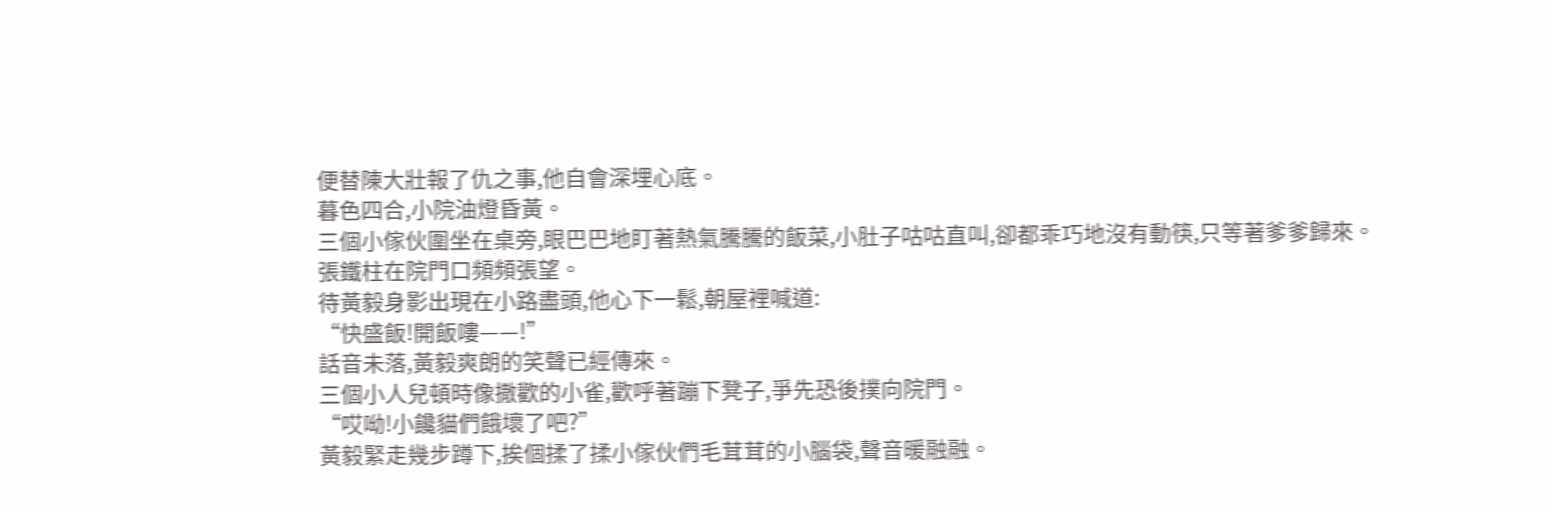便替陳大壯報了仇之事,他自會深埋心底。
暮色四合,小院油燈昏黃。
三個小傢伙圍坐在桌旁,眼巴巴地盯著熱氣騰騰的飯菜,小肚子咕咕直叫,卻都乖巧地沒有動筷,只等著爹爹歸來。
張鐵柱在院門口頻頻張望。
待黃毅身影出現在小路盡頭,他心下一鬆,朝屋裡喊道:
“快盛飯!開飯嘍——!”
話音未落,黃毅爽朗的笑聲已經傳來。
三個小人兒頓時像撒歡的小雀,歡呼著蹦下凳子,爭先恐後撲向院門。
“哎呦!小饞貓們餓壞了吧?”
黃毅緊走幾步蹲下,挨個揉了揉小傢伙們毛茸茸的小腦袋,聲音暖融融。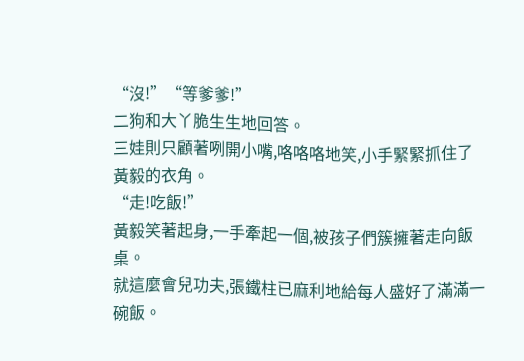“沒!”“等爹爹!”
二狗和大丫脆生生地回答。
三娃則只顧著咧開小嘴,咯咯咯地笑,小手緊緊抓住了黃毅的衣角。
“走!吃飯!”
黃毅笑著起身,一手牽起一個,被孩子們簇擁著走向飯桌。
就這麼會兒功夫,張鐵柱已麻利地給每人盛好了滿滿一碗飯。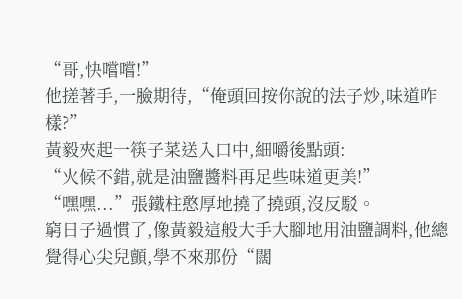“哥,快嚐嚐!”
他搓著手,一臉期待,“俺頭回按你說的法子炒,味道咋樣?”
黃毅夾起一筷子菜送入口中,細嚼後點頭:
“火候不錯,就是油鹽醬料再足些味道更美!”
“嘿嘿...”張鐵柱憨厚地撓了撓頭,沒反駁。
窮日子過慣了,像黃毅這般大手大腳地用油鹽調料,他總覺得心尖兒顫,學不來那份“闊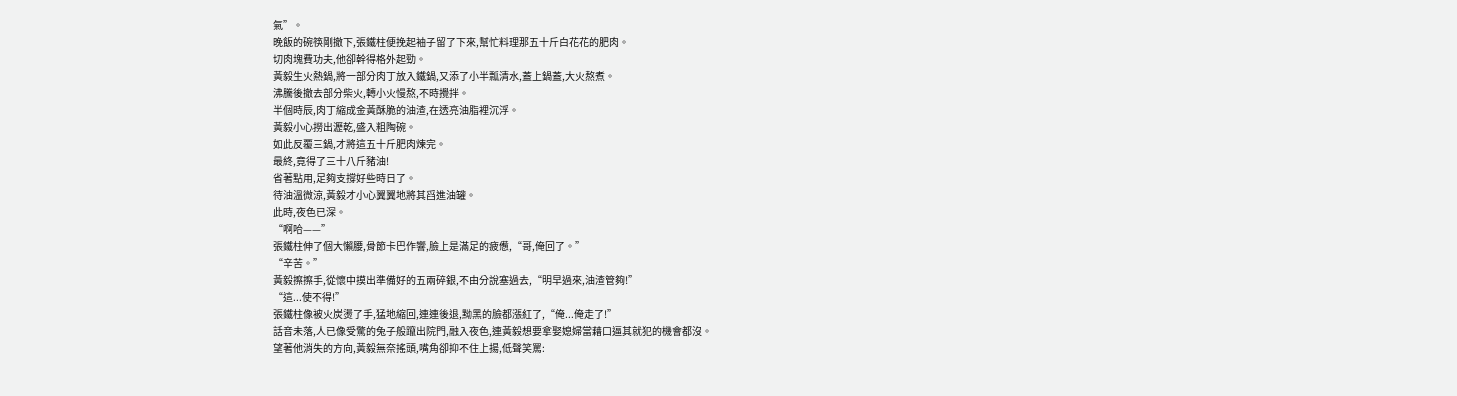氣”。
晚飯的碗筷剛撤下,張鐵柱便挽起袖子留了下來,幫忙料理那五十斤白花花的肥肉。
切肉塊費功夫,他卻幹得格外起勁。
黃毅生火熱鍋,將一部分肉丁放入鐵鍋,又添了小半瓢清水,蓋上鍋蓋,大火熬煮。
沸騰後撤去部分柴火,轉小火慢熬,不時攪拌。
半個時辰,肉丁縮成金黃酥脆的油渣,在透亮油脂裡沉浮。
黃毅小心撈出瀝乾,盛入粗陶碗。
如此反覆三鍋,才將這五十斤肥肉煉完。
最終,竟得了三十八斤豬油!
省著點用,足夠支撐好些時日了。
待油溫微涼,黃毅才小心翼翼地將其舀進油罐。
此時,夜色已深。
“啊哈——”
張鐵柱伸了個大懶腰,骨節卡巴作響,臉上是滿足的疲憊,“哥,俺回了。”
“辛苦。”
黃毅擦擦手,從懷中摸出準備好的五兩碎銀,不由分說塞過去,“明早過來,油渣管夠!”
“這...使不得!”
張鐵柱像被火炭燙了手,猛地縮回,連連後退,黝黑的臉都漲紅了,“俺...俺走了!”
話音未落,人已像受驚的兔子般躥出院門,融入夜色,連黃毅想要拿娶媳婦當藉口逼其就犯的機會都沒。
望著他消失的方向,黃毅無奈搖頭,嘴角卻抑不住上揚,低聲笑罵: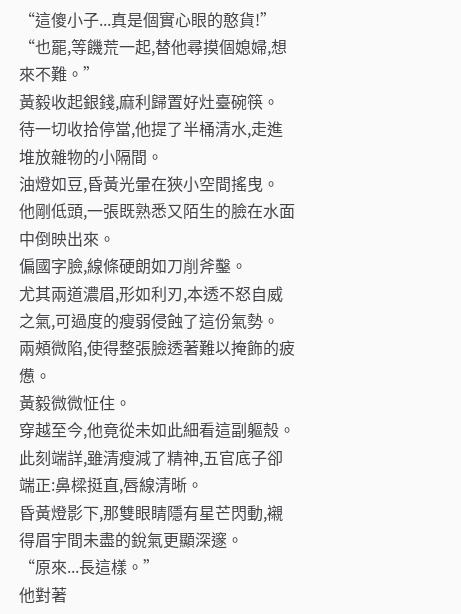“這傻小子...真是個實心眼的憨貨!”
“也罷,等饑荒一起,替他尋摸個媳婦,想來不難。”
黃毅收起銀錢,麻利歸置好灶臺碗筷。
待一切收拾停當,他提了半桶清水,走進堆放雜物的小隔間。
油燈如豆,昏黃光暈在狹小空間搖曳。
他剛低頭,一張既熟悉又陌生的臉在水面中倒映出來。
偏國字臉,線條硬朗如刀削斧鑿。
尤其兩道濃眉,形如利刃,本透不怒自威之氣,可過度的瘦弱侵蝕了這份氣勢。
兩頰微陷,使得整張臉透著難以掩飾的疲憊。
黃毅微微怔住。
穿越至今,他竟從未如此細看這副軀殼。
此刻端詳,雖清瘦減了精神,五官底子卻端正:鼻樑挺直,唇線清晰。
昏黃燈影下,那雙眼睛隱有星芒閃動,襯得眉宇間未盡的銳氣更顯深邃。
“原來...長這樣。”
他對著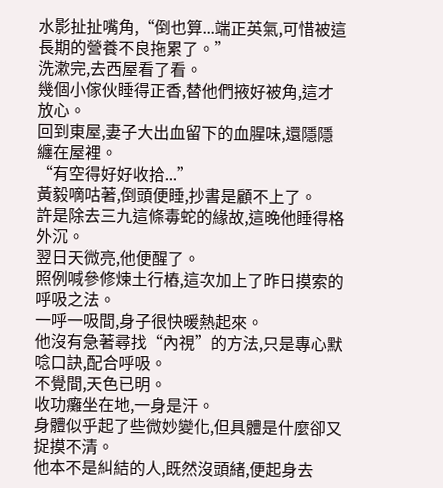水影扯扯嘴角,“倒也算...端正英氣,可惜被這長期的營養不良拖累了。”
洗漱完,去西屋看了看。
幾個小傢伙睡得正香,替他們掖好被角,這才放心。
回到東屋,妻子大出血留下的血腥味,還隱隱纏在屋裡。
“有空得好好收拾...”
黃毅嘀咕著,倒頭便睡,抄書是顧不上了。
許是除去三九這條毒蛇的緣故,這晚他睡得格外沉。
翌日天微亮,他便醒了。
照例喊參修煉土行樁,這次加上了昨日摸索的呼吸之法。
一呼一吸間,身子很快暖熱起來。
他沒有急著尋找“內視”的方法,只是專心默唸口訣,配合呼吸。
不覺間,天色已明。
收功癱坐在地,一身是汗。
身體似乎起了些微妙變化,但具體是什麼卻又捉摸不清。
他本不是糾結的人,既然沒頭緒,便起身去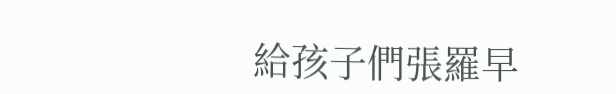給孩子們張羅早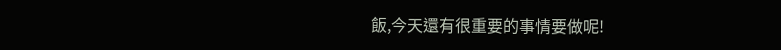飯,今天還有很重要的事情要做呢!